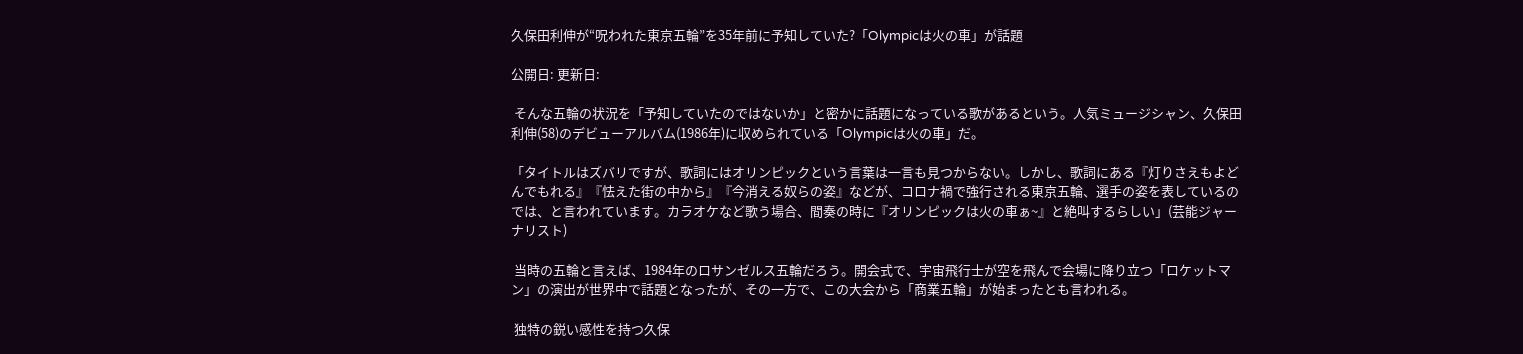久保田利伸が“呪われた東京五輪”を35年前に予知していた?「Olympicは火の車」が話題

公開日: 更新日:

 そんな五輪の状況を「予知していたのではないか」と密かに話題になっている歌があるという。人気ミュージシャン、久保田利伸(58)のデビューアルバム(1986年)に収められている「Olympicは火の車」だ。

「タイトルはズバリですが、歌詞にはオリンピックという言葉は一言も見つからない。しかし、歌詞にある『灯りさえもよどんでもれる』『怯えた街の中から』『今消える奴らの姿』などが、コロナ禍で強行される東京五輪、選手の姿を表しているのでは、と言われています。カラオケなど歌う場合、間奏の時に『オリンピックは火の車ぁ~』と絶叫するらしい」(芸能ジャーナリスト)

 当時の五輪と言えば、1984年のロサンゼルス五輪だろう。開会式で、宇宙飛行士が空を飛んで会場に降り立つ「ロケットマン」の演出が世界中で話題となったが、その一方で、この大会から「商業五輪」が始まったとも言われる。

 独特の鋭い感性を持つ久保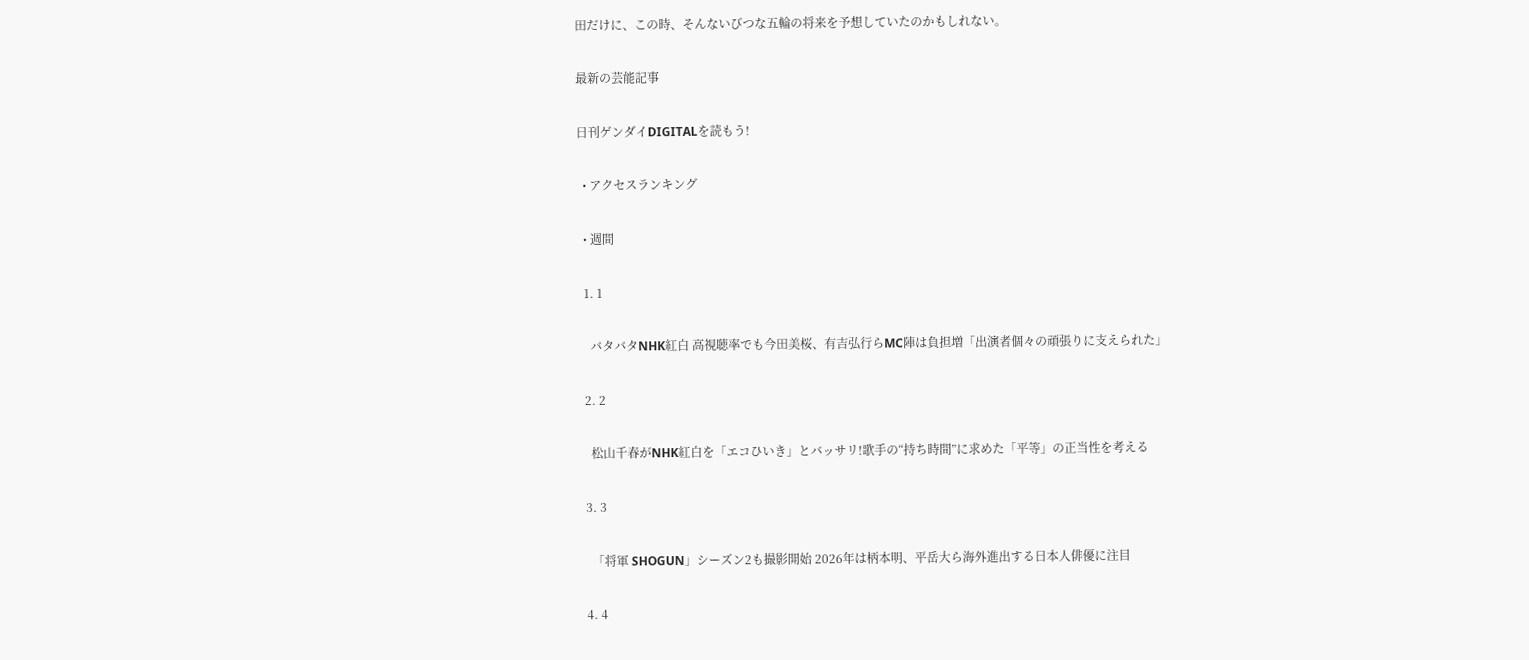田だけに、この時、そんないびつな五輪の将来を予想していたのかもしれない。

最新の芸能記事

日刊ゲンダイDIGITALを読もう!

  • アクセスランキング

  • 週間

  1. 1

    バタバタNHK紅白 高視聴率でも今田美桜、有吉弘行らMC陣は負担増「出演者個々の頑張りに支えられた」

  2. 2

    松山千春がNHK紅白を「エコひいき」とバッサリ!歌手の“持ち時間”に求めた「平等」の正当性を考える

  3. 3

    「将軍 SHOGUN」シーズン2も撮影開始 2026年は柄本明、平岳大ら海外進出する日本人俳優に注目

  4. 4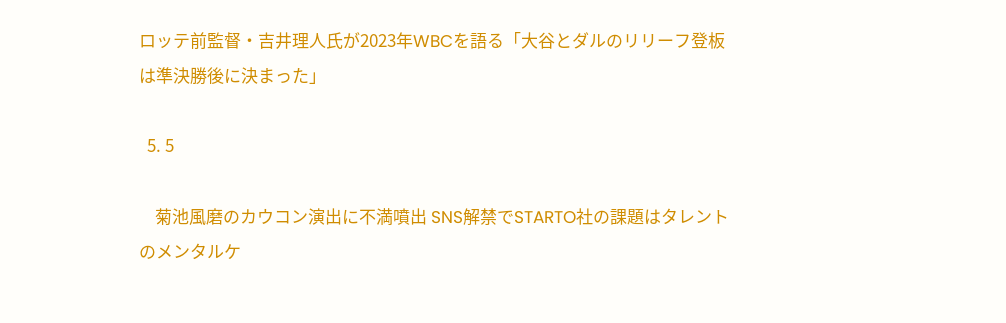ロッテ前監督・吉井理人氏が2023年WBCを語る「大谷とダルのリリーフ登板は準決勝後に決まった」

  5. 5

    菊池風磨のカウコン演出に不満噴出 SNS解禁でSTARTO社の課題はタレントのメンタルケ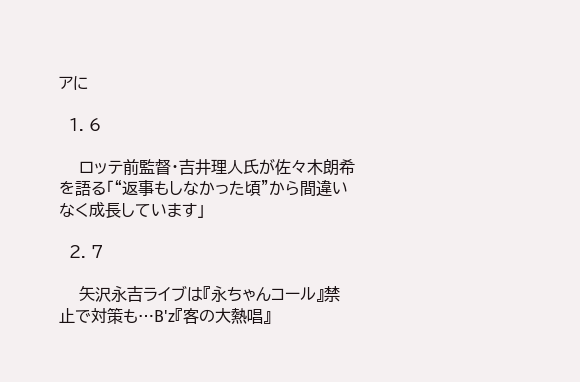アに

  1. 6

    ロッテ前監督・吉井理人氏が佐々木朗希を語る「“返事もしなかった頃”から間違いなく成長しています」

  2. 7

    矢沢永吉ライブは『永ちゃんコール』禁止で対策も…B'z『客の大熱唱』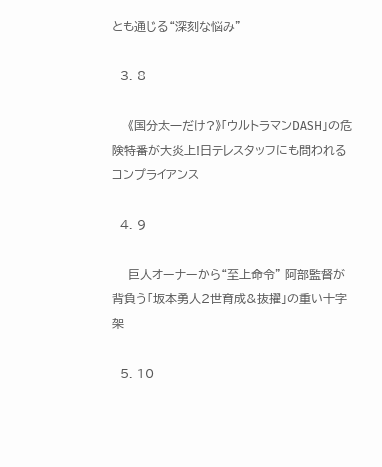とも通じる“深刻な悩み”

  3. 8

    《国分太一だけ?》「ウルトラマンDASH」の危険特番が大炎上!日テレスタッフにも問われるコンプライアンス

  4. 9

    巨人オーナーから“至上命令” 阿部監督が背負う「坂本勇人2世育成&抜擢」の重い十字架

  5. 10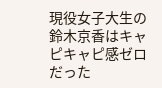現役女子大生の鈴木京香はキャピキャピ感ゼロだった